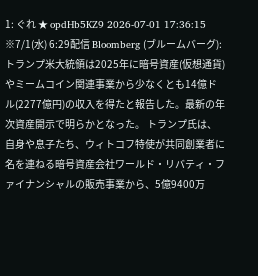1: ぐれ ★ opdHb5KZ9 2026-07-01 17:36:15 ※7/1(水) 6:29配信 Bloomberg (ブルームバーグ): トランプ米大統領は2025年に暗号資産(仮想通貨)やミームコイン関連事業から少なくとも14億ドル(2277億円)の収入を得たと報告した。最新の年次資産開示で明らかとなった。 トランプ氏は、自身や息子たち、ウィトコフ特使が共同創業者に名を連ねる暗号資産会社ワールド・リバティ・ファイナンシャルの販売事業から、5億9400万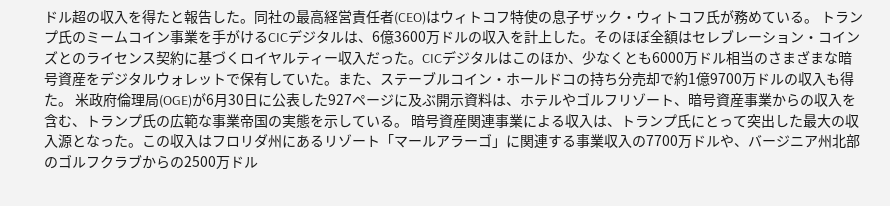ドル超の収入を得たと報告した。同社の最高経営責任者(CEO)はウィトコフ特使の息子ザック・ウィトコフ氏が務めている。 トランプ氏のミームコイン事業を手がけるCICデジタルは、6億3600万ドルの収入を計上した。そのほぼ全額はセレブレーション・コインズとのライセンス契約に基づくロイヤルティー収入だった。CICデジタルはこのほか、少なくとも6000万ドル相当のさまざまな暗号資産をデジタルウォレットで保有していた。また、ステーブルコイン・ホールドコの持ち分売却で約1億9700万ドルの収入も得た。 米政府倫理局(OGE)が6月30日に公表した927ページに及ぶ開示資料は、ホテルやゴルフリゾート、暗号資産事業からの収入を含む、トランプ氏の広範な事業帝国の実態を示している。 暗号資産関連事業による収入は、トランプ氏にとって突出した最大の収入源となった。この収入はフロリダ州にあるリゾート「マールアラーゴ」に関連する事業収入の7700万ドルや、バージニア州北部のゴルフクラブからの2500万ドル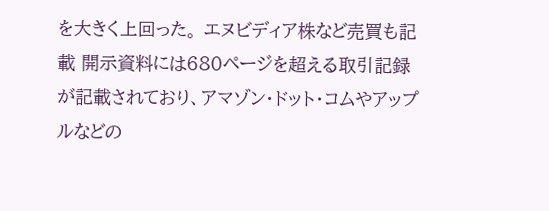を大きく上回った。 エヌビディア株など売買も記載 開示資料には680ページを超える取引記録が記載されており、アマゾン・ドット・コムやアップルなどの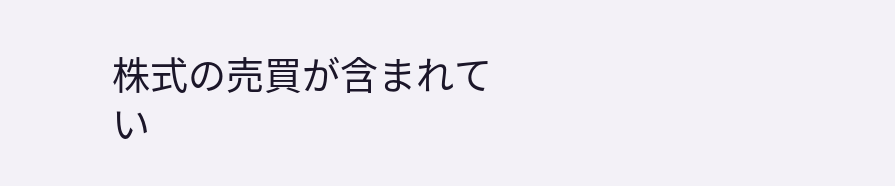株式の売買が含まれてい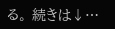る。 続きは↓…